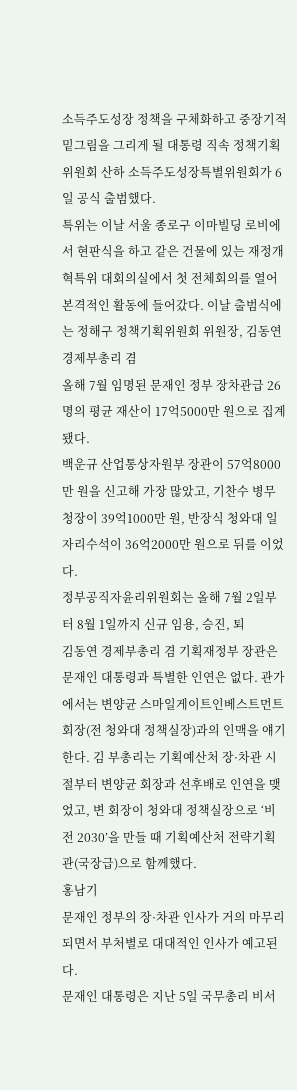소득주도성장 정책을 구체화하고 중장기적 밑그림을 그리게 될 대통령 직속 정책기획위원회 산하 소득주도성장특별위원회가 6일 공식 출범했다.
특위는 이날 서울 종로구 이마빌딩 로비에서 현판식을 하고 같은 건물에 있는 재정개혁특위 대회의실에서 첫 전체회의를 열어 본격적인 활동에 들어갔다. 이날 출범식에는 정해구 정책기획위원회 위원장, 김동연 경제부총리 겸
올해 7월 임명된 문재인 정부 장차관급 26명의 평균 재산이 17억5000만 원으로 집계됐다.
백운규 산업통상자원부 장관이 57억8000만 원을 신고해 가장 많았고, 기찬수 병무청장이 39억1000만 원, 반장식 청와대 일자리수석이 36억2000만 원으로 뒤를 이었다.
정부공직자윤리위원회는 올해 7월 2일부터 8월 1일까지 신규 임용, 승진, 퇴
김동연 경제부총리 겸 기획재정부 장관은 문재인 대통령과 특별한 인연은 없다. 관가에서는 변양균 스마일게이트인베스트먼트 회장(전 청와대 정책실장)과의 인맥을 얘기한다. 김 부총리는 기획예산처 장·차관 시절부터 변양균 회장과 선후배로 인연을 맺었고, 변 회장이 청와대 정책실장으로 ‘비전 2030’을 만들 때 기획예산처 전략기획관(국장급)으로 함께했다.
홍남기
문재인 정부의 장·차관 인사가 거의 마무리되면서 부처별로 대대적인 인사가 예고된다.
문재인 대통령은 지난 5일 국무총리 비서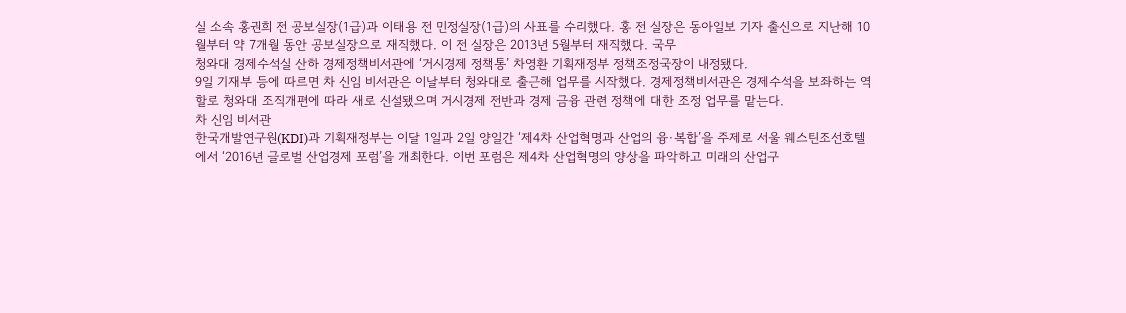실 소속 홍권희 전 공보실장(1급)과 이태용 전 민정실장(1급)의 사표를 수리했다. 홍 전 실장은 동아일보 기자 출신으로 지난해 10월부터 약 7개월 동안 공보실장으로 재직했다. 이 전 실장은 2013년 5월부터 재직했다. 국무
청와대 경제수석실 산하 경제정책비서관에 ‘거시경제 정책통’ 차영환 기획재정부 정책조정국장이 내정됐다.
9일 기재부 등에 따르면 차 신임 비서관은 이날부터 청와대로 출근해 업무를 시작했다. 경제정책비서관은 경제수석을 보좌하는 역할로 청와대 조직개편에 따라 새로 신설됐으며 거시경제 전반과 경제 금융 관련 정책에 대한 조정 업무를 맡는다.
차 신임 비서관
한국개발연구원(KDI)과 기획재정부는 이달 1일과 2일 양일간 ‘제4차 산업혁명과 산업의 융·복합’을 주제로 서울 웨스틴조선호텔에서 ‘2016년 글로벌 산업경제 포럼’을 개최한다. 이번 포럼은 제4차 산업혁명의 양상을 파악하고 미래의 산업구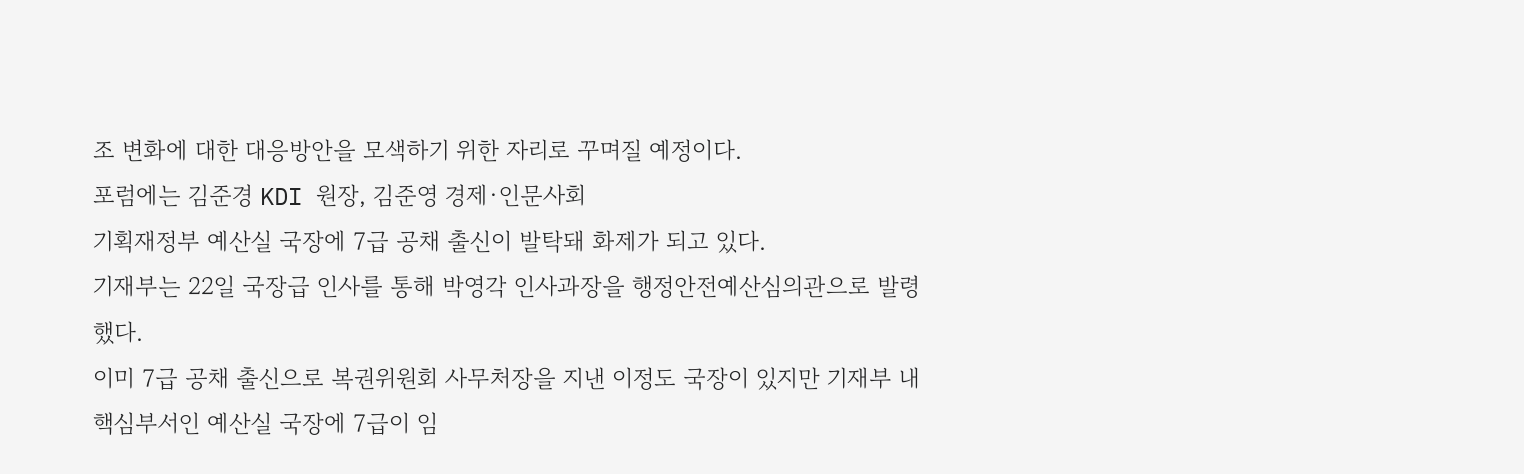조 변화에 대한 대응방안을 모색하기 위한 자리로 꾸며질 예정이다.
포럼에는 김준경 KDI 원장, 김준영 경제·인문사회
기획재정부 예산실 국장에 7급 공채 출신이 발탁돼 화제가 되고 있다.
기재부는 22일 국장급 인사를 통해 박영각 인사과장을 행정안전예산심의관으로 발령했다.
이미 7급 공채 출신으로 복권위원회 사무처장을 지낸 이정도 국장이 있지만 기재부 내 핵심부서인 예산실 국장에 7급이 임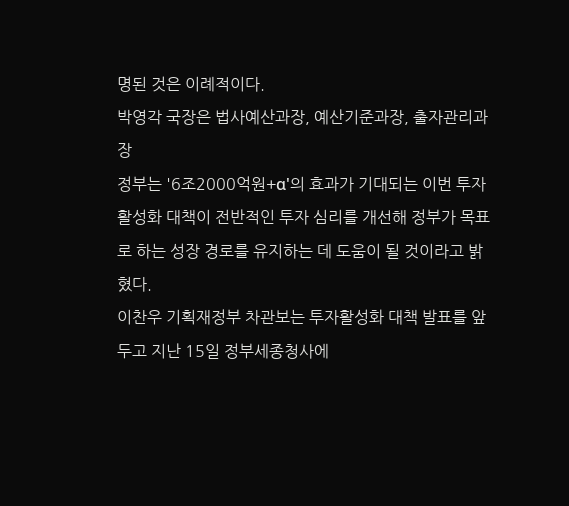명된 것은 이례적이다.
박영각 국장은 법사예산과장, 예산기준과장, 출자관리과장
정부는 '6조2000억원+α'의 효과가 기대되는 이번 투자활성화 대책이 전반적인 투자 심리를 개선해 정부가 목표로 하는 성장 경로를 유지하는 데 도움이 될 것이라고 밝혔다.
이찬우 기획재정부 차관보는 투자활성화 대책 발표를 앞두고 지난 15일 정부세종청사에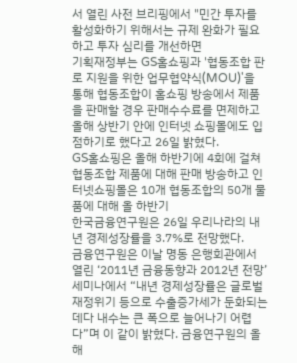서 열린 사전 브리핑에서 "민간 투자를 활성화하기 위해서는 규제 완화가 필요하고 투자 심리를 개선하면
기획재정부는 GS홈쇼핑과 '협동조합 판로 지원을 위한 업무협약식(MOU)'을 통해 협동조합이 홈쇼핑 방송에서 제품을 판매할 경우 판매수수료를 면제하고 올해 상반기 안에 인터넷 쇼핑몰에도 입점하기로 했다고 26일 밝혔다.
GS홈쇼핑은 올해 하반기에 4회에 걸쳐 협동조합 제품에 대해 판매 방송하고 인터넷쇼핑몰은 10개 협동조합의 50개 물품에 대해 올 하반기
한국금융연구원은 26일 우리나라의 내년 경제성장률을 3.7%로 전망했다.
금융연구원은 이날 명동 은행회관에서 열린 ‘2011년 금융동향과 2012년 전망’ 세미나에서 “내년 경제성장률은 글로벌 재정위기 등으로 수출증가세가 둔화되는 데다 내수는 큰 폭으로 늘어나기 어렵다”며 이 같이 밝혔다. 금융연구원의 올해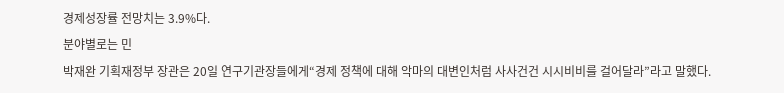경제성장률 전망치는 3.9%다.
분야별로는 민
박재완 기획재정부 장관은 20일 연구기관장들에게“경제 정책에 대해 악마의 대변인처럼 사사건건 시시비비를 걸어달라”라고 말했다.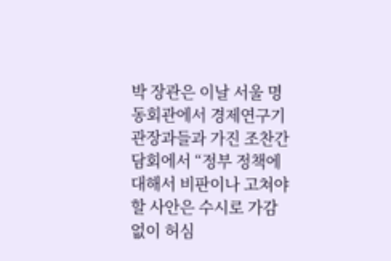박 장관은 이날 서울 명동회관에서 경제연구기관장과들과 가진 조찬간담회에서 “정부 정책에 대해서 비판이나 고쳐야 할 사안은 수시로 가감 없이 허심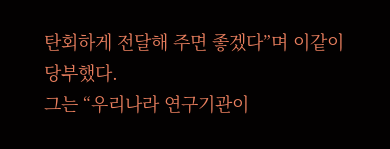탄회하게 전달해 주면 좋겠다”며 이같이 당부했다.
그는 “우리나라 연구기관이